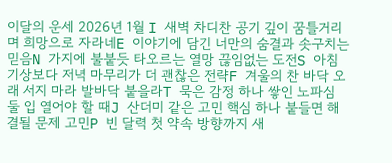이달의 운세 2026년 1월 I 새벽 차디찬 공기 깊이 꿈틀거리며 희망으로 자라네E 이야기에 담긴 너만의 숨결과 솟구치는 믿음N 가지에 불붙듯 타오르는 열망 끊임없는 도전S 아침 기상보다 저녁 마무리가 더 괜찮은 전략F 겨울의 찬 바닥 오래 서지 마라 발바닥 붙을라T 묵은 감정 하나 쌓인 노파심 둘 입 열어야 할 때J 산더미 같은 고민 핵심 하나 붙들면 해결될 문제 고민P 빈 달력 첫 약속 방향까지 새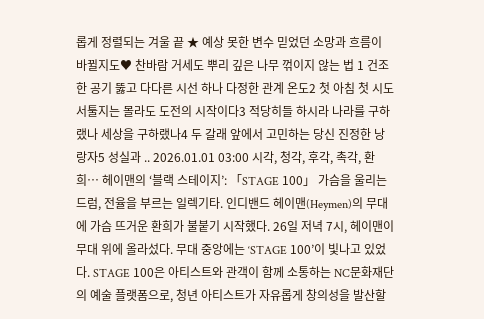롭게 정렬되는 겨울 끝 ★ 예상 못한 변수 믿었던 소망과 흐름이 바뀔지도♥ 찬바람 거세도 뿌리 깊은 나무 꺾이지 않는 법 1 건조한 공기 뚫고 다다른 시선 하나 다정한 관계 온도2 첫 아침 첫 시도 서툴지는 몰라도 도전의 시작이다3 적당히들 하시라 나라를 구하랬나 세상을 구하랬나4 두 갈래 앞에서 고민하는 당신 진정한 낭랑자5 성실과 .. 2026.01.01 03:00 시각, 청각, 후각, 촉각, 환희… 헤이맨의 ‘블랙 스테이지’: 「STAGE 100」 가슴을 울리는 드럼, 전율을 부르는 일렉기타. 인디밴드 헤이맨(Heymen)의 무대에 가슴 뜨거운 환희가 불붙기 시작했다. 26일 저녁 7시, 헤이맨이 무대 위에 올라섰다. 무대 중앙에는 ‘STAGE 100’이 빛나고 있었다. STAGE 100은 아티스트와 관객이 함께 소통하는 NC문화재단의 예술 플랫폼으로, 청년 아티스트가 자유롭게 창의성을 발산할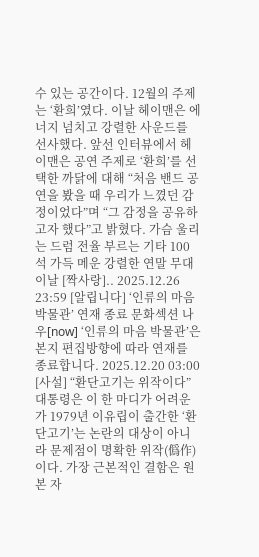수 있는 공간이다. 12월의 주제는 ‘환희’였다. 이날 헤이맨은 에너지 넘치고 강렬한 사운드를 선사했다. 앞선 인터뷰에서 헤이맨은 공연 주제로 ‘환희’를 선택한 까닭에 대해 “처음 밴드 공연을 봤을 때 우리가 느꼈던 감정이었다”며 “그 감정을 공유하고자 했다”고 밝혔다. 가슴 울리는 드럼 전율 부르는 기타 100석 가득 메운 강렬한 연말 무대이날 [짝사랑].. 2025.12.26 23:59 [알립니다] ‘인류의 마음 박물관’ 연재 종료 문화섹션 나우[now] ‘인류의 마음 박물관’은 본지 편집방향에 따라 연재를 종료합니다. 2025.12.20 03:00 [사설] “환단고기는 위작이다” 대통령은 이 한 마디가 어려운가 1979년 이유립이 출간한 ‘환단고기’는 논란의 대상이 아니라 문제점이 명확한 위작(僞作)이다. 가장 근본적인 결함은 원본 자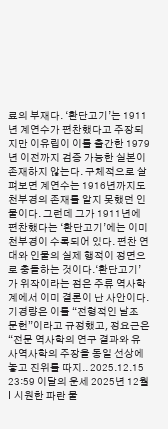료의 부재다. ‘환단고기’는 1911년 계연수가 편찬했다고 주장되지만 이유립이 이를 출간한 1979년 이전까지 검증 가능한 실본이 존재하지 않는다. 구체적으로 살펴보면 계연수는 1916년까지도 천부경의 존재를 알지 못했던 인물이다. 그런데 그가 1911년에 편찬했다는 ‘환단고기’에는 이미 천부경이 수록되어 있다. 편찬 연대와 인물의 실제 행적이 정면으로 충돌하는 것이다.‘환단고기’가 위작이라는 점은 주류 역사학계에서 이미 결론이 난 사안이다. 기경량은 이를 “전형적인 날조 문헌”이라고 규정했고, 정요근은 “전문 역사학의 연구 결과와 유사역사학의 주장을 동일 선상에 놓고 진위를 따지.. 2025.12.15 23:59 이달의 운세 2025년 12월 I 시원한 파란 물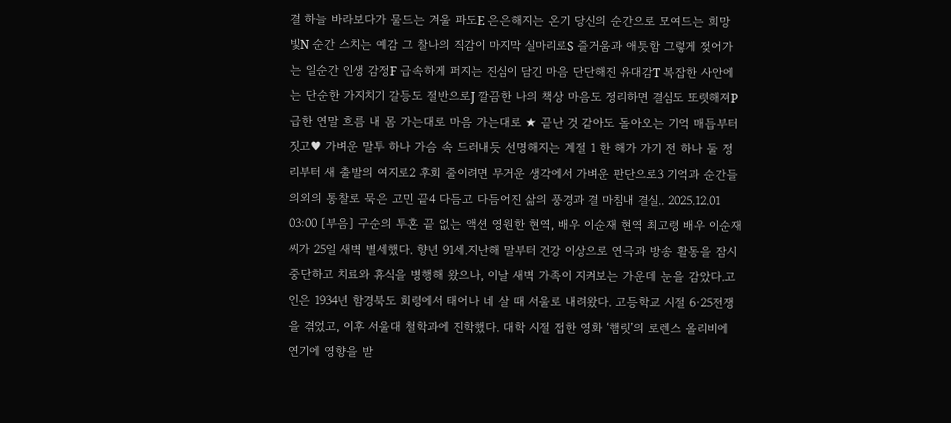결 하늘 바라보다가 물드는 겨울 파도E 은은해지는 온기 당신의 순간으로 모여드는 희망 빛N 순간 스치는 예감 그 찰나의 직감이 마지막 실마리로S 즐거움과 애틋함 그렇게 젖어가는 일순간 인생 감정F 급속하게 퍼지는 진심이 담긴 마음 단단해진 유대감T 복잡한 사안에는 단순한 가지치기 갈등도 절반으로J 깔끔한 나의 책상 마음도 정리하면 결심도 또렷해져P 급한 연말 흐름 내 몸 가는대로 마음 가는대로 ★ 끝난 것 같아도 돌아오는 기억 매듭부터 짓고♥ 가벼운 말투 하나 가슴 속 드러내듯 선명해지는 계절 1 한 해가 가기 전 하나 둘 정리부터 새 출발의 여지로2 후회 줄이려면 무거운 생각에서 가벼운 판단으로3 기억과 순간들 의외의 통찰로 묵은 고민 끝4 다듬고 다듬어진 삶의 풍경과 결 마침내 결실.. 2025.12.01 03:00 [부음] 구순의 투혼 끝 없는 액션 영원한 현역, 배우 이순재 현역 최고령 배우 이순재 씨가 25일 새벽 별세했다. 향년 91세.지난해 말부터 건강 이상으로 연극과 방송 활동을 잠시 중단하고 치료와 휴식을 병행해 왔으나, 이날 새벽 가족이 지켜보는 가운데 눈을 감았다.고인은 1934년 함경북도 회령에서 태어나 네 살 때 서울로 내려왔다. 고등학교 시절 6·25전쟁을 겪었고, 이후 서울대 철학과에 진학했다. 대학 시절 접한 영화 ‘햄릿’의 로렌스 올리비에 연기에 영향을 받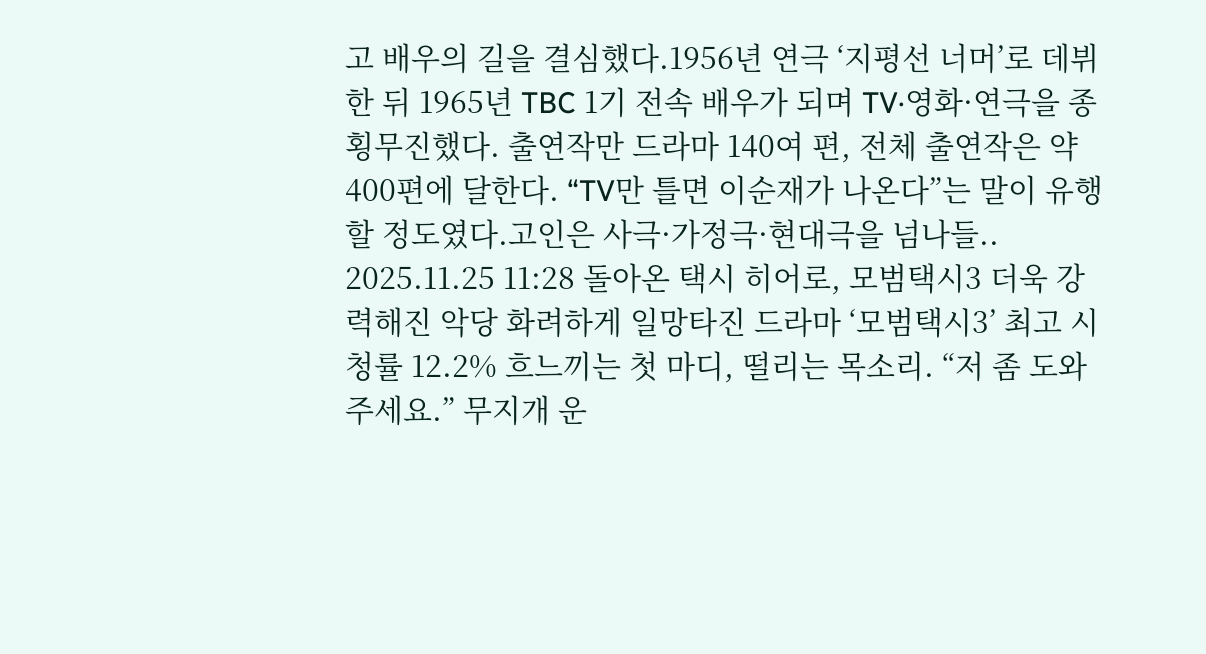고 배우의 길을 결심했다.1956년 연극 ‘지평선 너머’로 데뷔한 뒤 1965년 TBC 1기 전속 배우가 되며 TV·영화·연극을 종횡무진했다. 출연작만 드라마 140여 편, 전체 출연작은 약 400편에 달한다. “TV만 틀면 이순재가 나온다”는 말이 유행할 정도였다.고인은 사극·가정극·현대극을 넘나들.. 2025.11.25 11:28 돌아온 택시 히어로, 모범택시3 더욱 강력해진 악당 화려하게 일망타진 드라마 ‘모범택시3’ 최고 시청률 12.2% 흐느끼는 첫 마디, 떨리는 목소리. “저 좀 도와주세요.” 무지개 운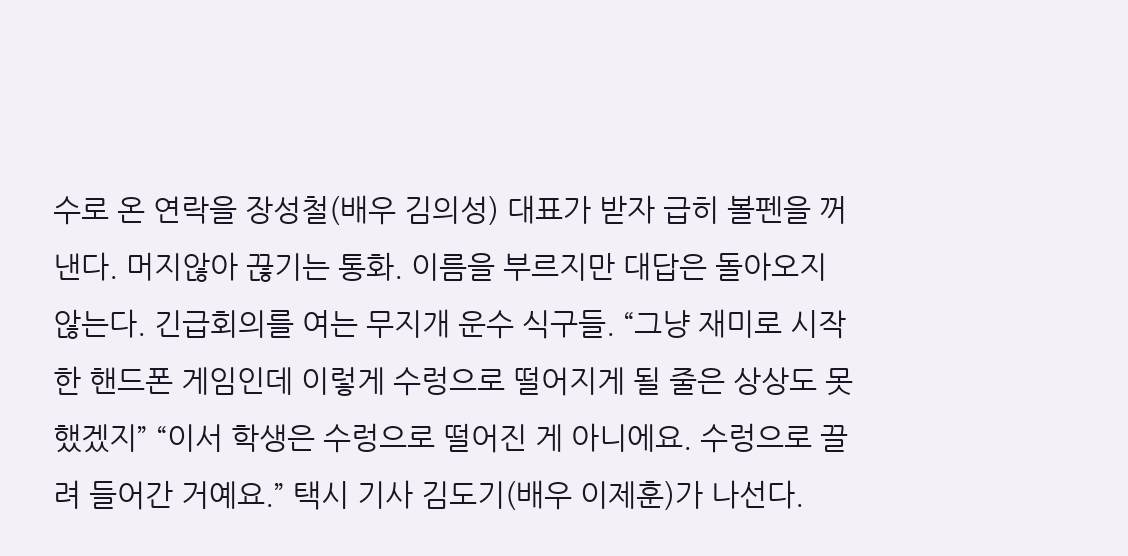수로 온 연락을 장성철(배우 김의성) 대표가 받자 급히 볼펜을 꺼낸다. 머지않아 끊기는 통화. 이름을 부르지만 대답은 돌아오지 않는다. 긴급회의를 여는 무지개 운수 식구들. “그냥 재미로 시작한 핸드폰 게임인데 이렇게 수렁으로 떨어지게 될 줄은 상상도 못했겠지” “이서 학생은 수렁으로 떨어진 게 아니에요. 수렁으로 끌려 들어간 거예요.” 택시 기사 김도기(배우 이제훈)가 나선다.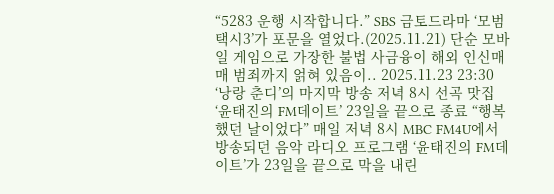“5283 운행 시작합니다.” SBS 금토드라마 ‘모범택시3’가 포문을 열었다.(2025.11.21) 단순 모바일 게임으로 가장한 불법 사금융이 해외 인신매매 범죄까지 얽혀 있음이.. 2025.11.23 23:30 ‘낭랑 춘디’의 마지막 방송 저녁 8시 선곡 맛집 ‘윤태진의 FM데이트’ 23일을 끝으로 종료 “행복했던 날이었다” 매일 저녁 8시 MBC FM4U에서 방송되던 음악 라디오 프로그램 ‘윤태진의 FM데이트’가 23일을 끝으로 막을 내린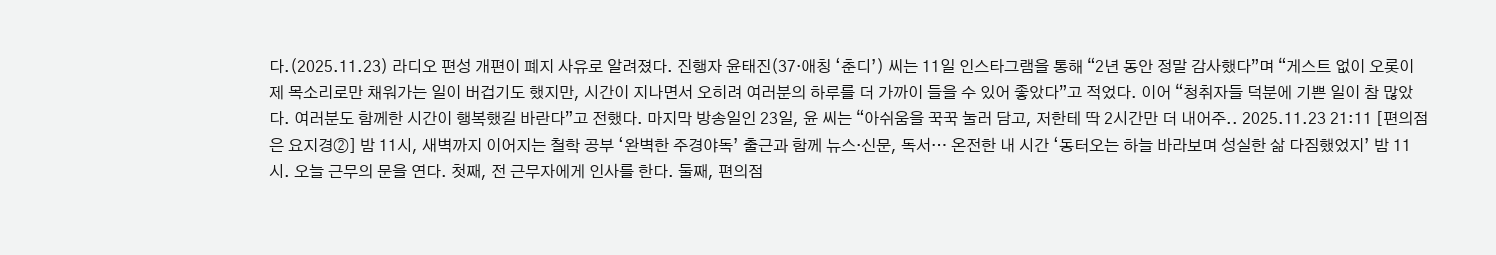다.(2025.11.23) 라디오 편성 개편이 폐지 사유로 알려졌다. 진행자 윤태진(37·애칭 ‘춘디’) 씨는 11일 인스타그램을 통해 “2년 동안 정말 감사했다”며 “게스트 없이 오롯이 제 목소리로만 채워가는 일이 버겁기도 했지만, 시간이 지나면서 오히려 여러분의 하루를 더 가까이 들을 수 있어 좋았다”고 적었다. 이어 “청취자들 덕분에 기쁜 일이 참 많았다. 여러분도 함께한 시간이 행복했길 바란다”고 전했다. 마지막 방송일인 23일, 윤 씨는 “아쉬움을 꾹꾹 눌러 담고, 저한테 딱 2시간만 더 내어주.. 2025.11.23 21:11 [편의점은 요지경②] 밤 11시, 새벽까지 이어지는 철학 공부 ‘완벽한 주경야독’ 출근과 함께 뉴스·신문, 독서… 온전한 내 시간 ‘동터오는 하늘 바라보며 성실한 삶 다짐했었지’ 밤 11시. 오늘 근무의 문을 연다. 첫째, 전 근무자에게 인사를 한다. 둘째, 편의점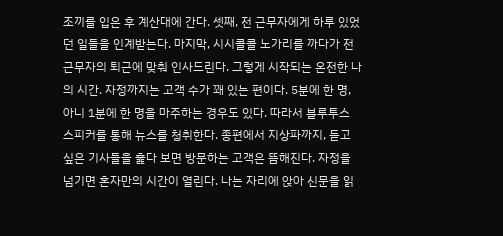조끼를 입은 후 계산대에 간다. 셋째, 전 근무자에게 하루 있었던 일들을 인계받는다. 마지막, 시시콜콜 노가리를 까다가 전 근무자의 퇴근에 맞춰 인사드린다. 그렇게 시작되는 온전한 나의 시간. 자정까지는 고객 수가 꽤 있는 편이다. 5분에 한 명, 아니 1분에 한 명을 마주하는 경우도 있다. 따라서 블루투스 스피커를 통해 뉴스를 청취한다. 종편에서 지상파까지, 듣고 싶은 기사들을 훑다 보면 방문하는 고객은 뜸해진다. 자정을 넘기면 혼자만의 시간이 열린다. 나는 자리에 앉아 신문을 읽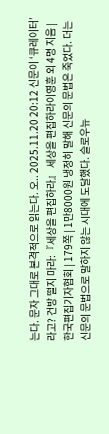는다. 문자 그대로 본격적으로 읽는다. 오.. 2025.11.20 20:12 신문이 ‘큐레이터’라고? 건방 떨지 마라:『세상을 편집하라』 세상을 편집하라이영훈 외 4명 지음 | 한국편집기자협회 | 179쪽 | 1만8000원 냉정히 말해 신문의 문법은 죽었다. 더는 신문의 문법으로 말하지 않는 시대에 도달했다. 슬로우뉴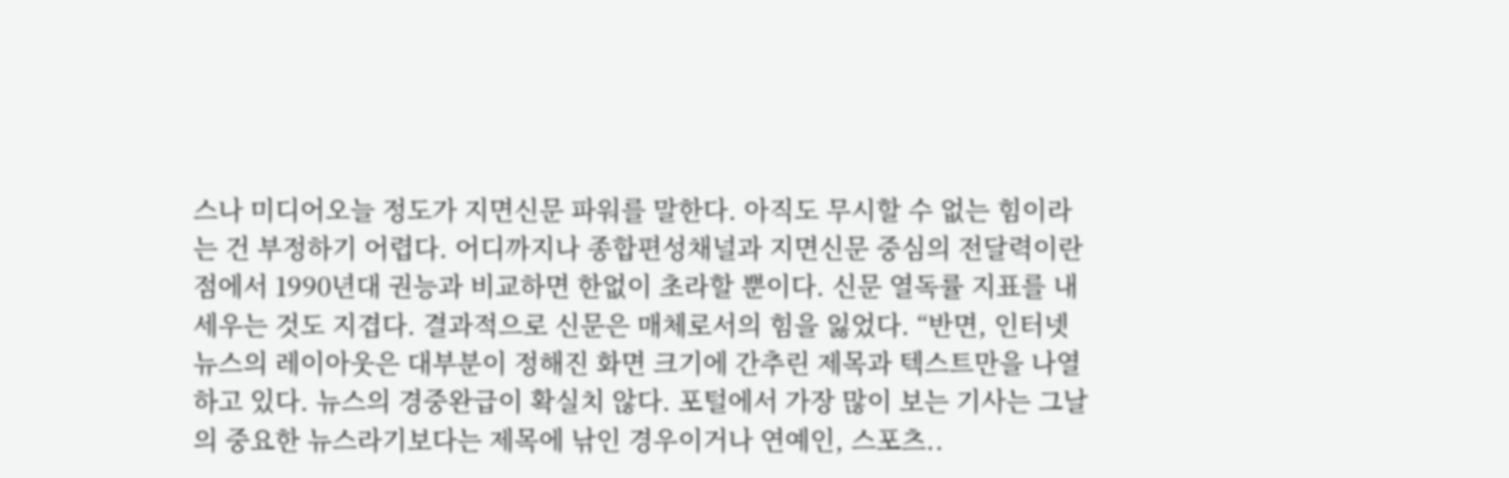스나 미디어오늘 정도가 지면신문 파워를 말한다. 아직도 무시할 수 없는 힘이라는 건 부정하기 어렵다. 어디까지나 종합편성채널과 지면신문 중심의 전달력이란 점에서 1990년대 권능과 비교하면 한없이 초라할 뿐이다. 신문 열독률 지표를 내세우는 것도 지겹다. 결과적으로 신문은 매체로서의 힘을 잃었다. “반면, 인터넷뉴스의 레이아웃은 대부분이 정해진 화면 크기에 간추린 제목과 텍스트만을 나열하고 있다. 뉴스의 경중완급이 확실치 않다. 포털에서 가장 많이 보는 기사는 그날의 중요한 뉴스라기보다는 제목에 낚인 경우이거나 연예인, 스포츠..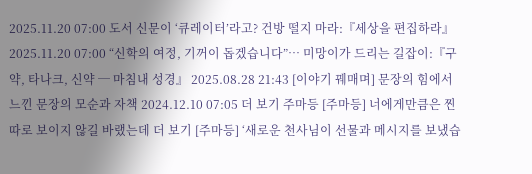2025.11.20 07:00 도서 신문이 ‘큐레이터’라고? 건방 떨지 마라:『세상을 편집하라』 2025.11.20 07:00 “신학의 여정, 기꺼이 돕겠습니다”… 미망이가 드리는 길잡이:『구약, 타나크, 신약 ─ 마침내 성경』 2025.08.28 21:43 [이야기 꿰매며] 문장의 힘에서 느낀 문장의 모순과 자책 2024.12.10 07:05 더 보기 주마등 [주마등] 너에게만큼은 찐따로 보이지 않길 바랬는데 더 보기 [주마등] ‘새로운 천사님이 선물과 메시지를 보냈습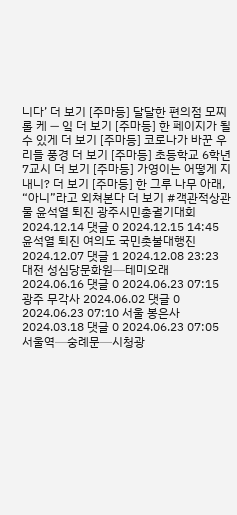니다’ 더 보기 [주마등] 달달한 편의점 모찌롤 케 ― 잌 더 보기 [주마등] 한 페이지가 될 수 있게 더 보기 [주마등] 코로나가 바꾼 우리들 풍경 더 보기 [주마등] 초등학교 6학년 7교시 더 보기 [주마등] 가영이는 어떻게 지내니? 더 보기 [주마등] 한 그루 나무 아래, “아니”라고 외쳐본다 더 보기 #객관적상관물 윤석열 퇴진 광주시민총궐기대회 2024.12.14 댓글 0 2024.12.15 14:45 윤석열 퇴진 여의도 국민촛불대행진 2024.12.07 댓글 1 2024.12.08 23:23 대전 성심당문화원─테미오래 2024.06.16 댓글 0 2024.06.23 07:15 광주 무각사 2024.06.02 댓글 0 2024.06.23 07:10 서울 봉은사 2024.03.18 댓글 0 2024.06.23 07:05 서울역─숭례문─시청광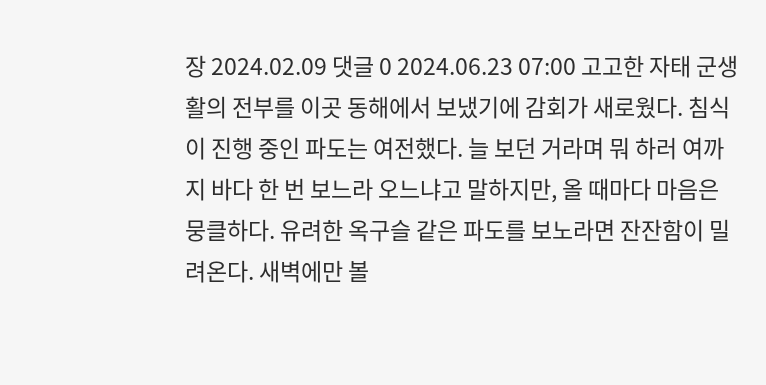장 2024.02.09 댓글 0 2024.06.23 07:00 고고한 자태 군생활의 전부를 이곳 동해에서 보냈기에 감회가 새로웠다. 침식이 진행 중인 파도는 여전했다. 늘 보던 거라며 뭐 하러 여까지 바다 한 번 보느라 오느냐고 말하지만, 올 때마다 마음은 뭉클하다. 유려한 옥구슬 같은 파도를 보노라면 잔잔함이 밀려온다. 새벽에만 볼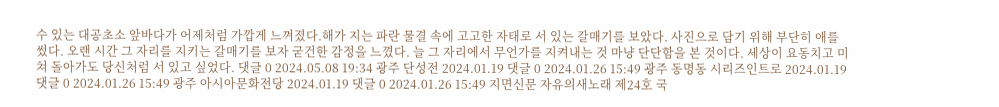수 있는 대공초소 앞바다가 어제처럼 가깝게 느껴졌다.해가 지는 파란 물결 속에 고고한 자태로 서 있는 갈매기를 보았다. 사진으로 담기 위해 부단히 애를 썼다. 오랜 시간 그 자리를 지키는 갈매기를 보자 굳건한 감정을 느꼈다. 늘 그 자리에서 무언가를 지켜내는 것 마냥 단단함을 본 것이다. 세상이 요동치고 미쳐 돌아가도 당신처럼 서 있고 싶었다. 댓글 0 2024.05.08 19:34 광주 단성전 2024.01.19 댓글 0 2024.01.26 15:49 광주 동명동 시리즈인트로 2024.01.19 댓글 0 2024.01.26 15:49 광주 아시아문화전당 2024.01.19 댓글 0 2024.01.26 15:49 지면신문 자유의새노래 제24호 국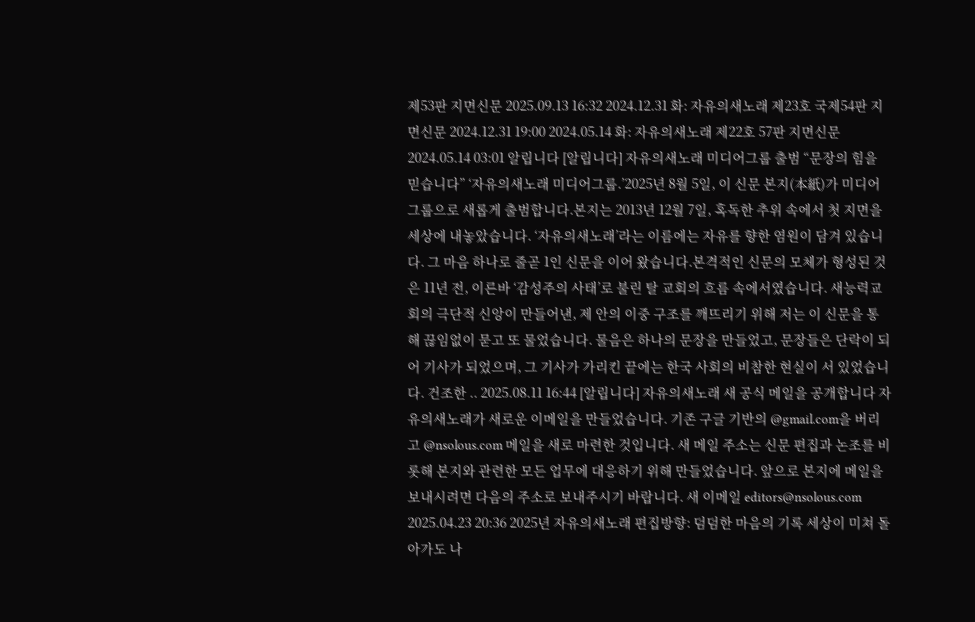제53판 지면신문 2025.09.13 16:32 2024.12.31 화: 자유의새노래 제23호 국제54판 지면신문 2024.12.31 19:00 2024.05.14 화: 자유의새노래 제22호 57판 지면신문 2024.05.14 03:01 알립니다 [알립니다] 자유의새노래 미디어그룹 출범 “문장의 힘을 믿습니다” ‘자유의새노래 미디어그룹.’2025년 8월 5일, 이 신문 본지(本紙)가 미디어그룹으로 새롭게 출범합니다.본지는 2013년 12월 7일, 혹독한 추위 속에서 첫 지면을 세상에 내놓았습니다. ‘자유의새노래’라는 이름에는 자유를 향한 염원이 담겨 있습니다. 그 마음 하나로 줄곧 1인 신문을 이어 왔습니다.본격적인 신문의 모체가 형성된 것은 11년 전, 이른바 ‘감성주의 사태’로 불린 탈 교회의 흐름 속에서였습니다. 새능력교회의 극단적 신앙이 만들어낸, 제 안의 이중 구조를 깨뜨리기 위해 저는 이 신문을 통해 끊임없이 묻고 또 물었습니다. 물음은 하나의 문장을 만들었고, 문장들은 단락이 되어 기사가 되었으며, 그 기사가 가리킨 끝에는 한국 사회의 비참한 현실이 서 있었습니다. 건조한 .. 2025.08.11 16:44 [알립니다] 자유의새노래 새 공식 메일을 공개합니다 자유의새노래가 새로운 이메일을 만들었습니다. 기존 구글 기반의 @gmail.com을 버리고 @nsolous.com 메일을 새로 마련한 것입니다. 새 메일 주소는 신문 편집과 논조를 비롯해 본지와 관련한 모든 업무에 대응하기 위해 만들었습니다. 앞으로 본지에 메일을 보내시려면 다음의 주소로 보내주시기 바랍니다. 새 이메일 editors@nsolous.com 2025.04.23 20:36 2025년 자유의새노래 편집방향: 덤덤한 마음의 기록 세상이 미쳐 돌아가도 나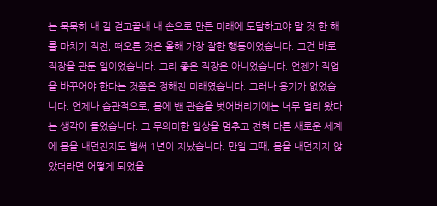는 묵묵히 내 길 걷고끝내 내 손으로 만든 미래에 도달하고야 말 것 한 해를 마치기 직전, 떠오른 것은 올해 가장 잘한 행동이었습니다. 그건 바로 직장을 관둔 일이었습니다. 그리 좋은 직장은 아니었습니다. 언젠가 직업을 바꾸어야 한다는 것쯤은 정해진 미래였습니다. 그러나 용기가 없었습니다. 언제나 습관적으로, 몸에 밴 관습을 벗어버리기에는 너무 멀리 왔다는 생각이 들었습니다. 그 무의미한 일상을 멈추고 전혀 다른 새로운 세계에 몸을 내던진지도 벌써 1년이 지났습니다. 만일 그때, 몸을 내던지지 않았더라면 어떻게 되었을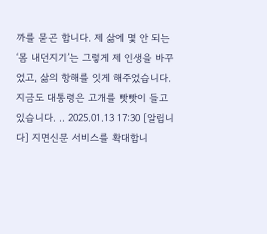까를 묻곤 합니다. 제 삶에 몇 안 되는 ‘몸 내던지기’는 그렇게 제 인생을 바꾸었고, 삶의 항해를 잇게 해주었습니다. 지금도 대통령은 고개를 빳빳이 들고 있습니다. .. 2025.01.13 17:30 [알립니다] 지면신문 서비스를 확대합니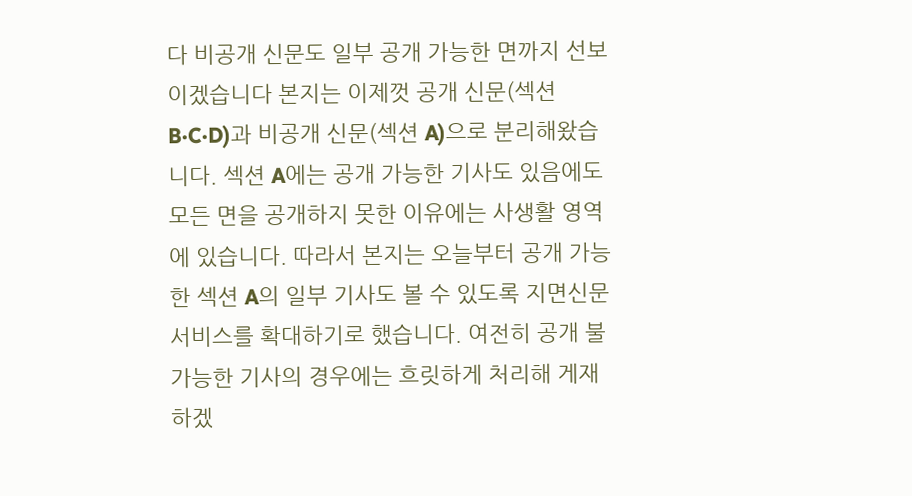다 비공개 신문도 일부 공개 가능한 면까지 선보이겠습니다 본지는 이제껏 공개 신문(섹션 B·C·D)과 비공개 신문(섹션 A)으로 분리해왔습니다. 섹션 A에는 공개 가능한 기사도 있음에도 모든 면을 공개하지 못한 이유에는 사생활 영역에 있습니다. 따라서 본지는 오늘부터 공개 가능한 섹션 A의 일부 기사도 볼 수 있도록 지면신문 서비스를 확대하기로 했습니다. 여전히 공개 불가능한 기사의 경우에는 흐릿하게 처리해 게재하겠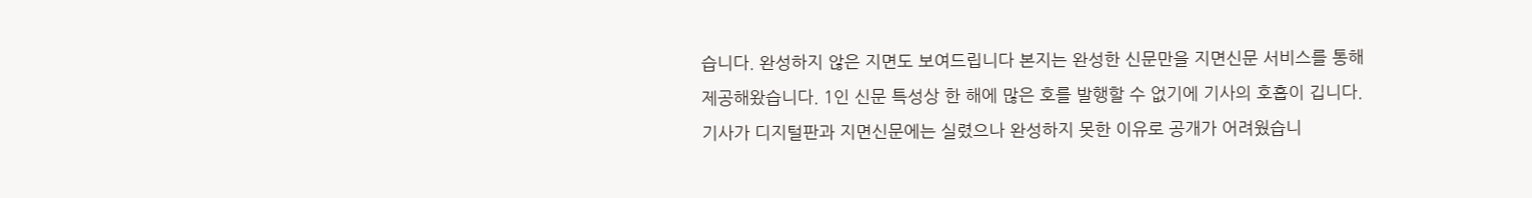습니다. 완성하지 않은 지면도 보여드립니다 본지는 완성한 신문만을 지면신문 서비스를 통해 제공해왔습니다. 1인 신문 특성상 한 해에 많은 호를 발행할 수 없기에 기사의 호흡이 깁니다. 기사가 디지털판과 지면신문에는 실렸으나 완성하지 못한 이유로 공개가 어려웠습니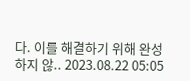다. 이를 해결하기 위해 완성하지 않.. 2023.08.22 05:05